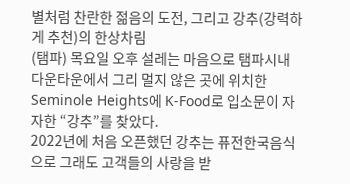별처럼 찬란한 젊음의 도전, 그리고 강추(강력하게 추천)의 한상차림
(탬파) 목요일 오후 설레는 마음으로 탬파시내 다운타운에서 그리 멀지 않은 곳에 위치한 Seminole Heights에 K-Food로 입소문이 자자한 “강추”를 찾았다.
2022년에 처음 오픈했던 강추는 퓨전한국음식으로 그래도 고객들의 사랑을 받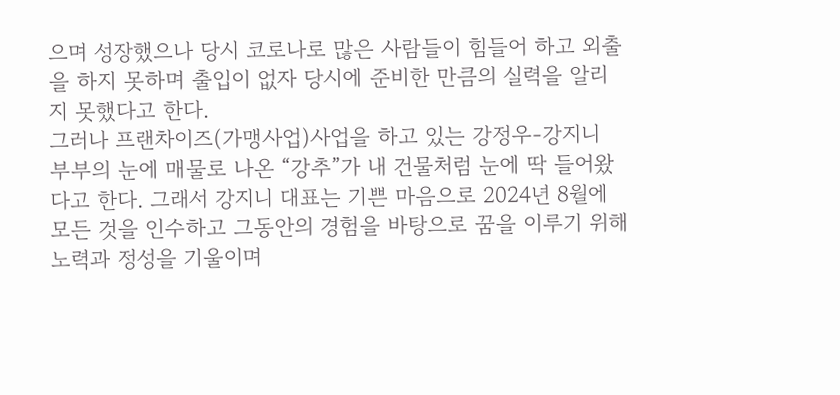으며 성장했으나 당시 코로나로 많은 사람들이 힘들어 하고 외출을 하지 못하며 출입이 없자 당시에 준비한 만큼의 실력을 알리지 못했다고 한다.
그러나 프랜차이즈(가맹사업)사업을 하고 있는 강정우-강지니 부부의 눈에 매물로 나온 “강추”가 내 건물처럼 눈에 딱 들어왔다고 한다. 그래서 강지니 대표는 기쁜 마음으로 2024년 8월에 모든 것을 인수하고 그동안의 경험을 바탕으로 꿈을 이루기 위해 노력과 정성을 기울이며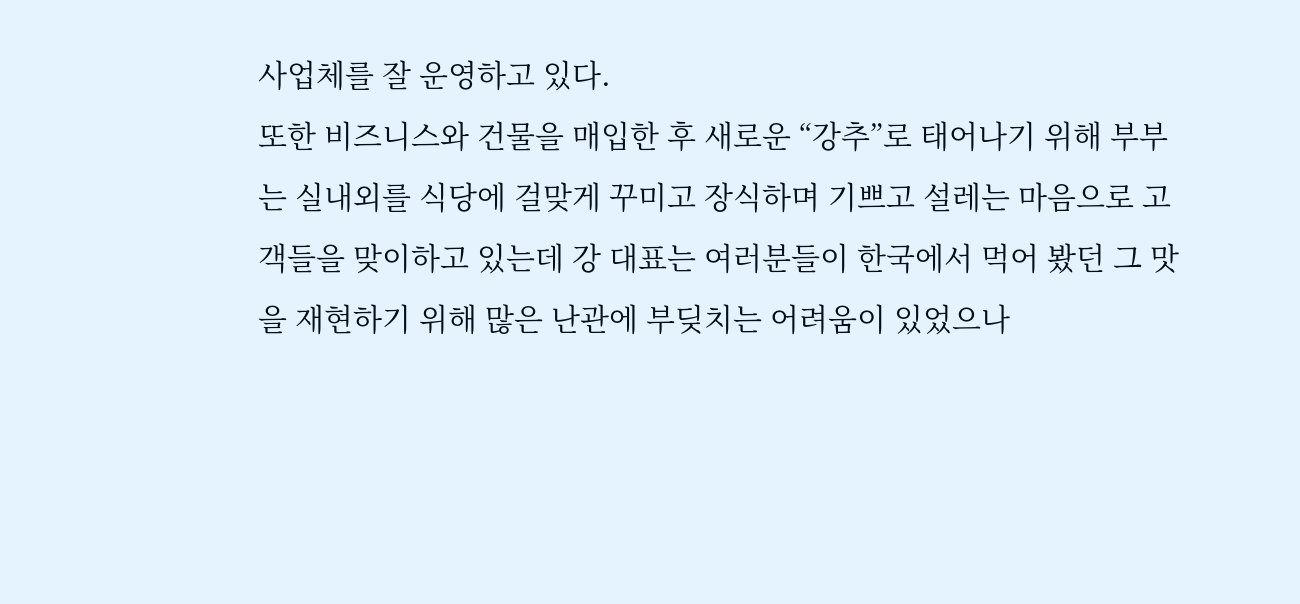사업체를 잘 운영하고 있다.
또한 비즈니스와 건물을 매입한 후 새로운 “강추”로 태어나기 위해 부부는 실내외를 식당에 걸맞게 꾸미고 장식하며 기쁘고 설레는 마음으로 고객들을 맞이하고 있는데 강 대표는 여러분들이 한국에서 먹어 봤던 그 맛을 재현하기 위해 많은 난관에 부딪치는 어려움이 있었으나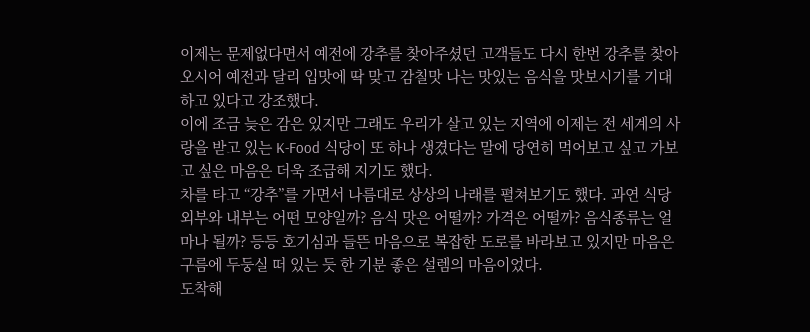이제는 문제없다면서 예전에 강추를 찾아주셨던 고객들도 다시 한번 강추를 찾아오시어 예전과 달리 입맛에 딱 맞고 감칠맛 나는 맛있는 음식을 맛보시기를 기대하고 있다고 강조했다.
이에 조금 늦은 감은 있지만 그래도 우리가 살고 있는 지역에 이제는 전 세계의 사랑을 받고 있는 K-Food 식당이 또 하나 생겼다는 말에 당연히 먹어보고 싶고 가보고 싶은 마음은 더욱 조급해 지기도 했다.
차를 타고 “강추”를 가면서 나름대로 상상의 나래를 펼쳐보기도 했다. 과연 식당 외부와 내부는 어떤 모양일까? 음식 맛은 어떨까? 가격은 어떨까? 음식종류는 얼마나 될까? 등등 호기심과 들뜬 마음으로 복잡한 도로를 바라보고 있지만 마음은 구름에 두둥실 떠 있는 듯 한 기분 좋은 설렘의 마음이었다.
도착해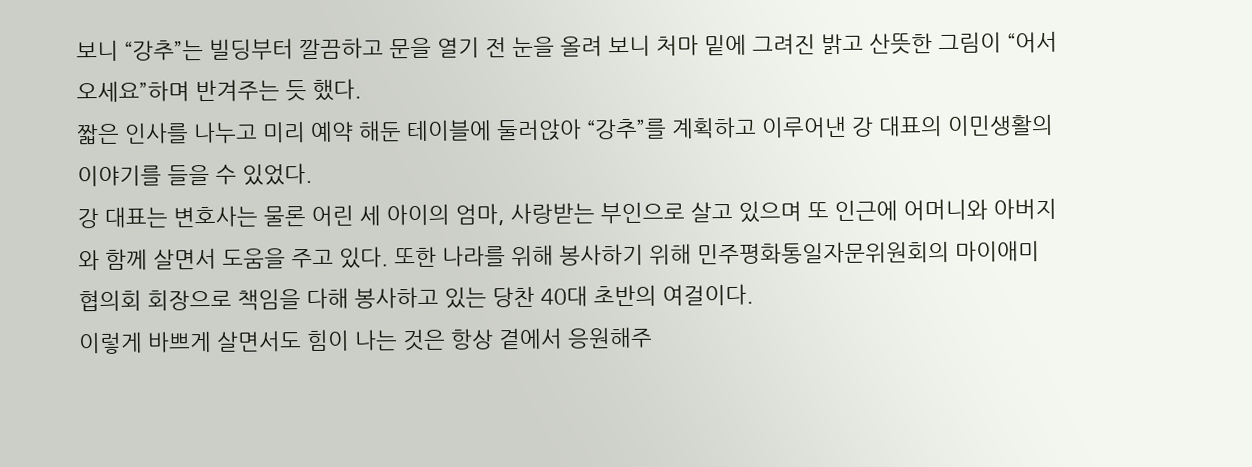보니 “강추”는 빌딩부터 깔끔하고 문을 열기 전 눈을 올려 보니 처마 밑에 그려진 밝고 산뜻한 그림이 “어서 오세요”하며 반겨주는 듯 했다.
짧은 인사를 나누고 미리 예약 해둔 테이블에 둘러앉아 “강추”를 계획하고 이루어낸 강 대표의 이민생활의 이야기를 들을 수 있었다.
강 대표는 변호사는 물론 어린 세 아이의 엄마, 사랑받는 부인으로 살고 있으며 또 인근에 어머니와 아버지와 함께 살면서 도움을 주고 있다. 또한 나라를 위해 봉사하기 위해 민주평화통일자문위원회의 마이애미 협의회 회장으로 책임을 다해 봉사하고 있는 당찬 40대 초반의 여걸이다.
이렇게 바쁘게 살면서도 힘이 나는 것은 항상 곁에서 응원해주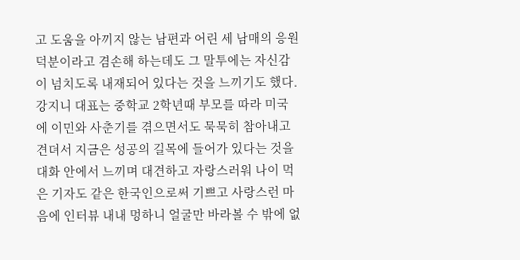고 도움을 아끼지 않는 남편과 어린 세 남매의 응원 덕분이라고 겸손해 하는데도 그 말투에는 자신감이 넘치도록 내재되어 있다는 것을 느끼기도 했다.
강지니 대표는 중학교 2학년때 부모를 따라 미국에 이민와 사춘기를 겪으면서도 묵묵히 참아내고 견뎌서 지금은 성공의 길목에 들어가 있다는 것을 대화 안에서 느끼며 대견하고 자랑스러워 나이 먹은 기자도 같은 한국인으로써 기쁘고 사랑스런 마음에 인터뷰 내내 멍하니 얼굴만 바라볼 수 밖에 없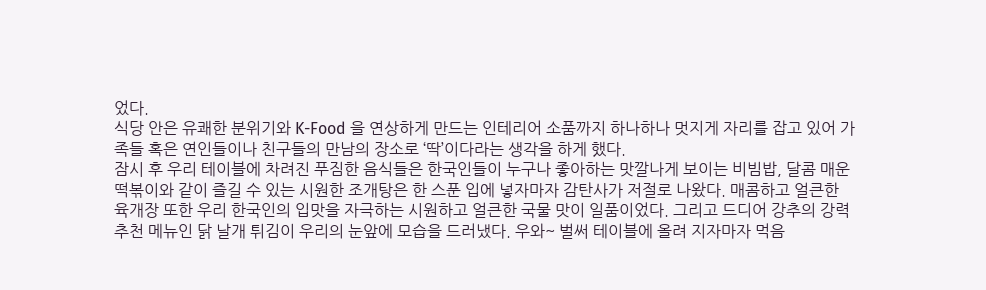었다.
식당 안은 유쾌한 분위기와 K-Food 을 연상하게 만드는 인테리어 소품까지 하나하나 멋지게 자리를 잡고 있어 가족들 혹은 연인들이나 친구들의 만남의 장소로 ‘딱’이다라는 생각을 하게 했다.
잠시 후 우리 테이블에 차려진 푸짐한 음식들은 한국인들이 누구나 좋아하는 맛깔나게 보이는 비빔밥, 달콤 매운 떡볶이와 같이 즐길 수 있는 시원한 조개탕은 한 스푼 입에 넣자마자 감탄사가 저절로 나왔다. 매콤하고 얼큰한 육개장 또한 우리 한국인의 입맛을 자극하는 시원하고 얼큰한 국물 맛이 일품이었다. 그리고 드디어 강추의 강력추천 메뉴인 닭 날개 튀김이 우리의 눈앞에 모습을 드러냈다. 우와~ 벌써 테이블에 올려 지자마자 먹음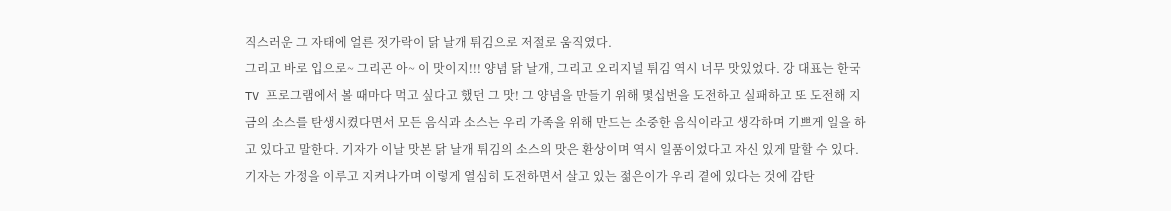직스러운 그 자태에 얼른 젓가락이 닭 날개 튀김으로 저절로 움직였다.
그리고 바로 입으로~ 그리곤 아~ 이 맛이지!!! 양념 닭 날개, 그리고 오리지널 튀김 역시 너무 맛있었다. 강 대표는 한국 TV 프로그램에서 볼 때마다 먹고 싶다고 했던 그 맛! 그 양념을 만들기 위해 몇십번을 도전하고 실패하고 또 도전해 지금의 소스를 탄생시켰다면서 모든 음식과 소스는 우리 가족을 위해 만드는 소중한 음식이라고 생각하며 기쁘게 일을 하고 있다고 말한다. 기자가 이날 맛본 닭 날개 튀김의 소스의 맛은 환상이며 역시 일품이었다고 자신 있게 말할 수 있다.
기자는 가정을 이루고 지켜나가며 이렇게 열심히 도전하면서 살고 있는 젊은이가 우리 곁에 있다는 것에 감탄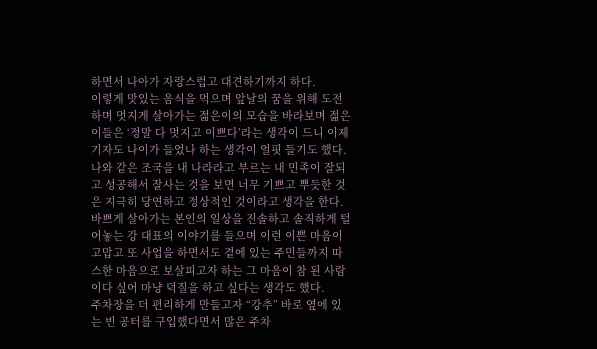하면서 나아가 자랑스럽고 대견하기까지 하다.
이렇게 맛있는 음식을 먹으며 앞날의 꿈을 위해 도전하며 멋지게 살아가는 젊은이의 모습을 바라보며 젊은이들은 ‘정말 다 멋지고 이쁘다’라는 생각이 드니 이제 기자도 나이가 들었나 하는 생각이 얼핏 들기도 했다.
나와 같은 조국을 내 나라라고 부르는 내 민족이 잘되고 성공해서 잘사는 것을 보면 너무 기쁘고 뿌듯한 것은 지극히 당연하고 정상적인 것이라고 생각을 한다.
바쁘게 살아가는 본인의 일상을 진솔하고 솔직하게 털어놓는 강 대표의 이야기를 들으며 이런 이쁜 마음이 고맙고 또 사업을 하면서도 곁에 있는 주민들까지 따스한 마음으로 보살피고자 하는 그 마음이 참 된 사람이다 싶어 마냥 덕질을 하고 싶다는 생각도 했다.
주차장을 더 편리하게 만들고자 “강추” 바로 옆에 있는 빈 공터를 구입했다면서 많은 주차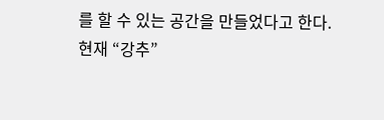를 할 수 있는 공간을 만들었다고 한다.
현재 “강추”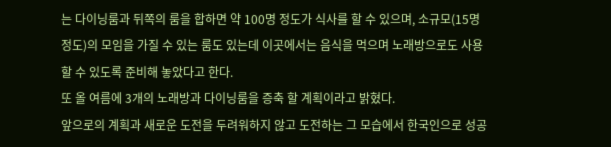는 다이닝룸과 뒤쪽의 룸을 합하면 약 100명 정도가 식사를 할 수 있으며, 소규모(15명 정도)의 모임을 가질 수 있는 룸도 있는데 이곳에서는 음식을 먹으며 노래방으로도 사용할 수 있도록 준비해 놓았다고 한다.
또 올 여름에 3개의 노래방과 다이닝룸을 증축 할 계획이라고 밝혔다.
앞으로의 계획과 새로운 도전을 두려워하지 않고 도전하는 그 모습에서 한국인으로 성공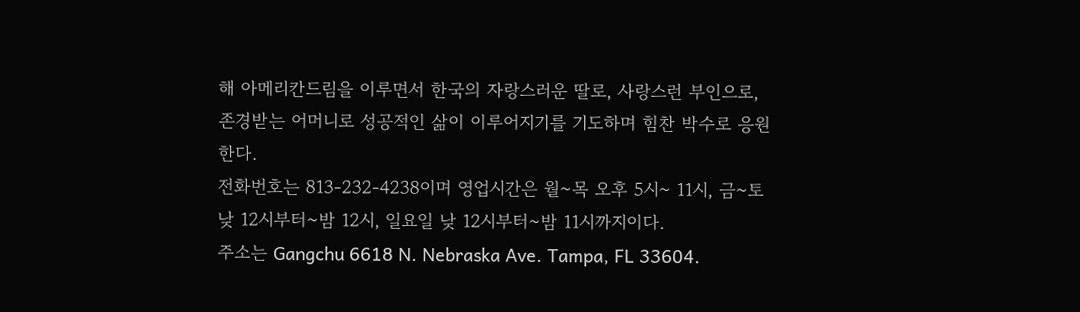해 아메리칸드림을 이루면서 한국의 자랑스러운 딸로, 사랑스런 부인으로, 존경받는 어머니로 성공적인 삶이 이루어지기를 기도하며 힘찬 박수로 응원한다.
전화번호는 813-232-4238이며 영업시간은 월~목 오후 5시~ 11시, 금~토 낮 12시부터~밤 12시, 일요일 낮 12시부터~밤 11시까지이다.
주소는 Gangchu 6618 N. Nebraska Ave. Tampa, FL 33604.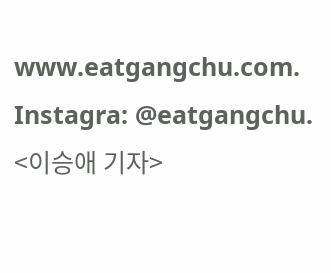www.eatgangchu.com. Instagra: @eatgangchu. <이승애 기자>